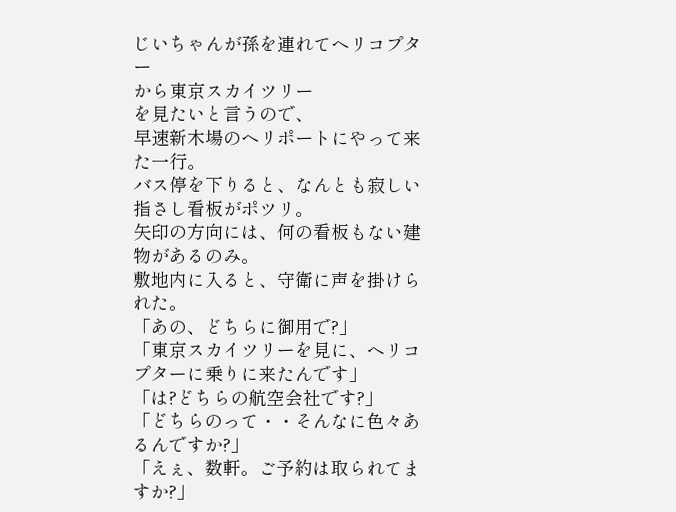じいちゃんが孫を連れてヘリコプター
から東京スカイツリー
を見たいと言うので、
早速新木場のヘリポートにやって来た一行。
バス停を下りると、なんとも寂しい指さし看板がポツリ。
矢印の方向には、何の看板もない建物があるのみ。
敷地内に入ると、守衛に声を掛けられた。
「あの、どちらに御用で?」
「東京スカイツリーを見に、ヘリコプターに乗りに来たんです」
「は?どちらの航空会社です?」
「どちらのって・・そんなに色々あるんですか?」
「えぇ、数軒。ご予約は取られてますか?」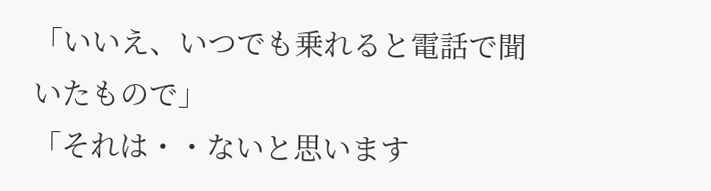「いいえ、いつでも乗れると電話で聞いたもので」
「それは・・ないと思います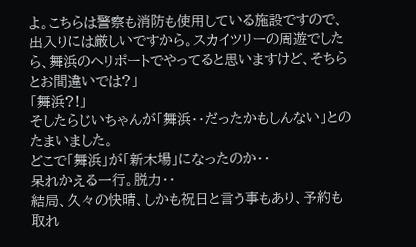よ。こちらは警察も消防も使用している施設ですので、出入りには厳しいですから。スカイツリーの周遊でしたら、舞浜のヘリポートでやってると思いますけど、そちらとお間違いでは?」
「舞浜?!」
そしたらじいちゃんが「舞浜・・だったかもしんない」とのたまいました。
どこで「舞浜」が「新木場」になったのか・・
呆れかえる一行。脱力・・
結局、久々の快晴、しかも祝日と言う事もあり、予約も取れ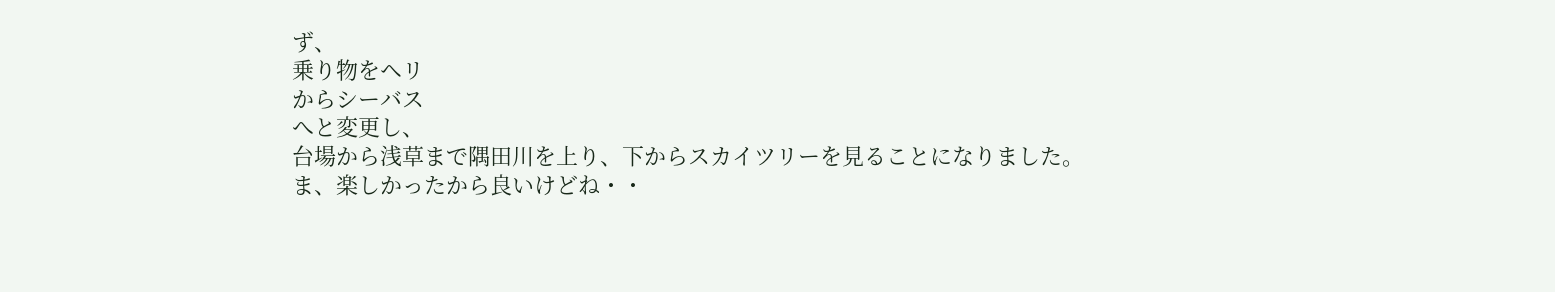ず、
乗り物をヘリ
からシーバス
へと変更し、
台場から浅草まで隅田川を上り、下からスカイツリーを見ることになりました。
ま、楽しかったから良いけどね・・